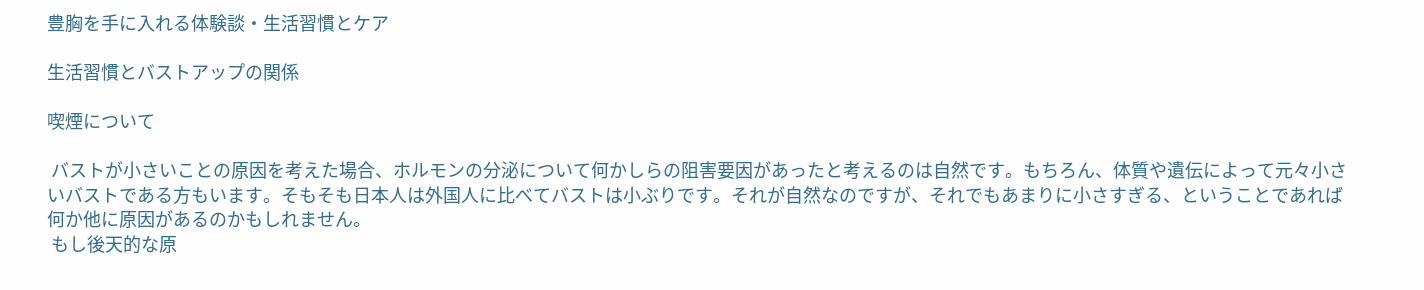豊胸を手に入れる体験談・生活習慣とケア

生活習慣とバストアップの関係

喫煙について

 バストが小さいことの原因を考えた場合、ホルモンの分泌について何かしらの阻害要因があったと考えるのは自然です。もちろん、体質や遺伝によって元々小さいバストである方もいます。そもそも日本人は外国人に比べてバストは小ぶりです。それが自然なのですが、それでもあまりに小さすぎる、ということであれば何か他に原因があるのかもしれません。
 もし後天的な原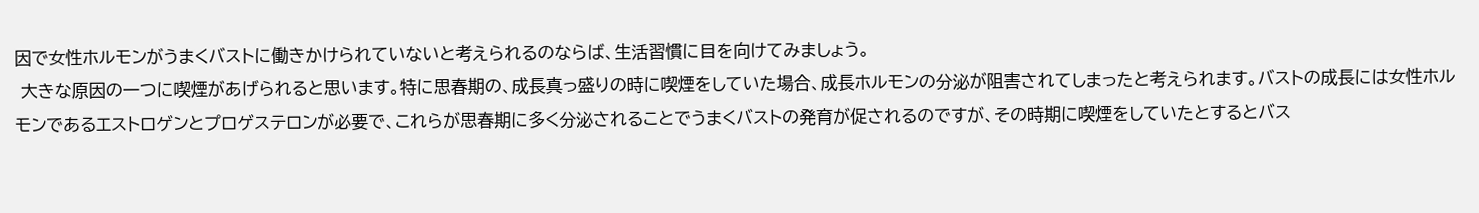因で女性ホルモンがうまくバストに働きかけられていないと考えられるのならば、生活習慣に目を向けてみましょう。
 大きな原因の一つに喫煙があげられると思います。特に思春期の、成長真っ盛りの時に喫煙をしていた場合、成長ホルモンの分泌が阻害されてしまったと考えられます。バストの成長には女性ホルモンであるエストロゲンとプロゲステロンが必要で、これらが思春期に多く分泌されることでうまくバストの発育が促されるのですが、その時期に喫煙をしていたとするとバス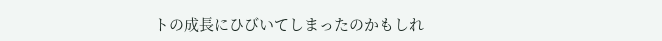トの成長にひびいてしまったのかもしれ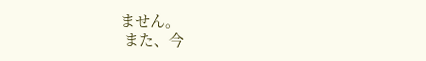ません。
 また、今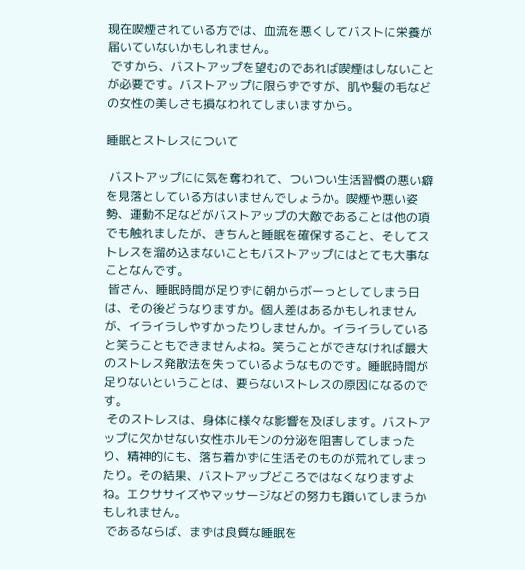現在喫煙されている方では、血流を悪くしてバストに栄養が届いていないかもしれません。
 ですから、バストアップを望むのであれば喫煙はしないことが必要です。バストアップに限らずですが、肌や髪の毛などの女性の美しさも損なわれてしまいますから。

睡眠とストレスについて

 バストアップにに気を奪われて、ついつい生活習慣の悪い癖を見落としている方はいませんでしょうか。喫煙や悪い姿勢、運動不足などがバストアップの大敵であることは他の項でも触れましたが、きちんと睡眠を確保すること、そしてストレスを溜め込まないこともバストアップにはとても大事なことなんです。
 皆さん、睡眠時間が足りずに朝からボーっとしてしまう日は、その後どうなりますか。個人差はあるかもしれませんが、イライラしやすかったりしませんか。イライラしていると笑うこともできませんよね。笑うことができなければ最大のストレス発散法を失っているようなものです。睡眠時間が足りないということは、要らないストレスの原因になるのです。
 そのストレスは、身体に様々な影響を及ぼします。バストアップに欠かせない女性ホルモンの分泌を阻害してしまったり、精神的にも、落ち着かずに生活そのものが荒れてしまったり。その結果、バストアップどころではなくなりますよね。エクササイズやマッサージなどの努力も躓いてしまうかもしれません。
 であるならば、まずは良質な睡眠を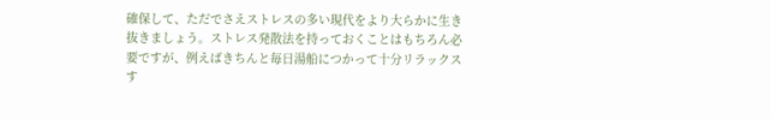確保して、ただでさえストレスの多い現代をより大らかに生き抜きましょう。ストレス発散法を持っておくことはもちろん必要ですが、例えばきちんと毎日湯船につかって十分リラックスす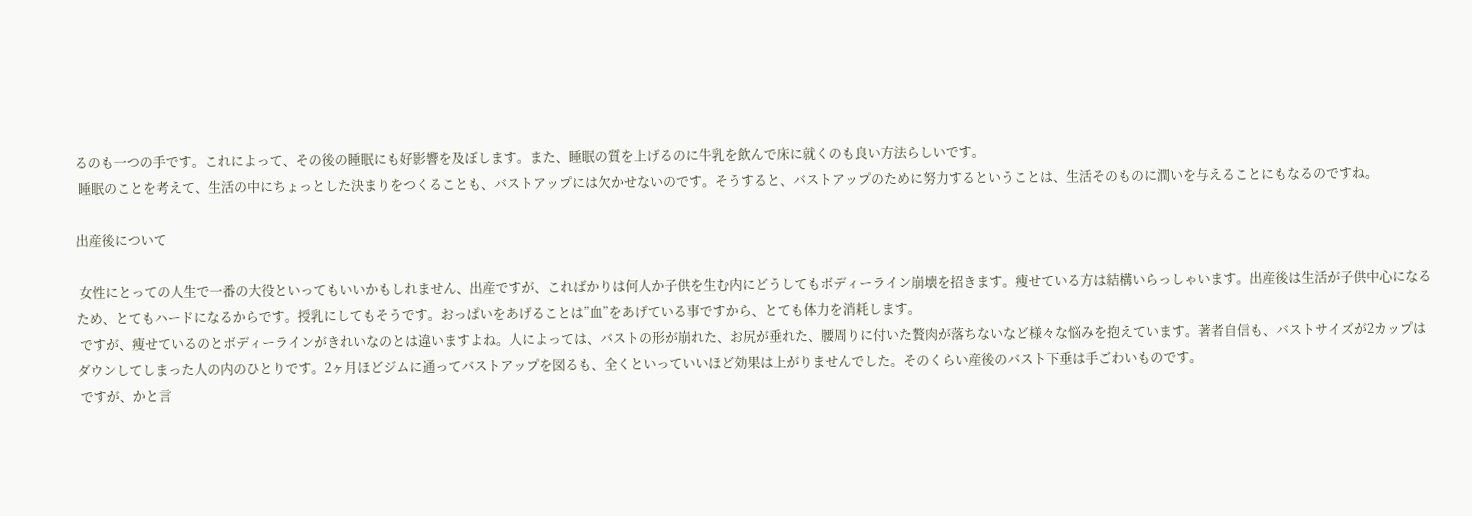るのも一つの手です。これによって、その後の睡眠にも好影響を及ぼします。また、睡眠の質を上げるのに牛乳を飲んで床に就くのも良い方法らしいです。
 睡眠のことを考えて、生活の中にちょっとした決まりをつくることも、バストアップには欠かせないのです。そうすると、バストアップのために努力するということは、生活そのものに潤いを与えることにもなるのですね。

出産後について

 女性にとっての人生で一番の大役といってもいいかもしれません、出産ですが、こればかりは何人か子供を生む内にどうしてもボディーライン崩壊を招きます。痩せている方は結構いらっしゃいます。出産後は生活が子供中心になるため、とてもハードになるからです。授乳にしてもそうです。おっぱいをあげることは”血”をあげている事ですから、とても体力を消耗します。
 ですが、痩せているのとボディーラインがきれいなのとは違いますよね。人によっては、バストの形が崩れた、お尻が垂れた、腰周りに付いた贅肉が落ちないなど様々な悩みを抱えています。著者自信も、バストサイズが2カップはダウンしてしまった人の内のひとりです。2ヶ月ほどジムに通ってバストアップを図るも、全くといっていいほど効果は上がりませんでした。そのくらい産後のバスト下垂は手ごわいものです。
 ですが、かと言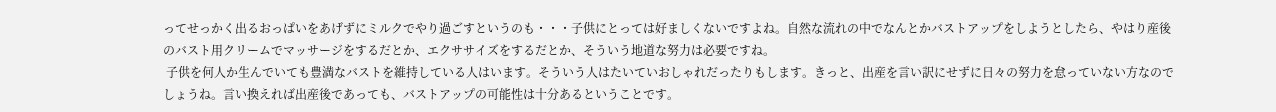ってせっかく出るおっぱいをあげずにミルクでやり過ごすというのも・・・子供にとっては好ましくないですよね。自然な流れの中でなんとかバストアップをしようとしたら、やはり産後のバスト用クリームでマッサージをするだとか、エクササイズをするだとか、そういう地道な努力は必要ですね。
 子供を何人か生んでいても豊満なバストを維持している人はいます。そういう人はたいていおしゃれだったりもします。きっと、出産を言い訳にせずに日々の努力を怠っていない方なのでしょうね。言い換えれば出産後であっても、バストアップの可能性は十分あるということです。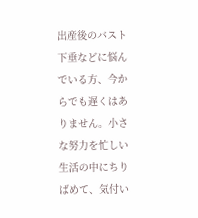出産後のバスト下垂などに悩んでいる方、今からでも遅くはありません。小さな努力を忙しい生活の中にちりばめて、気付い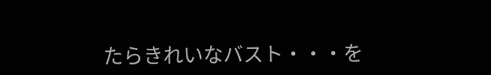たらきれいなバスト・・・を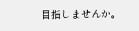目指しませんか。